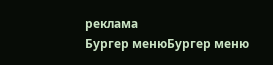реклама
Бургер менюБургер меню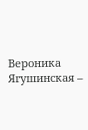Вероника Ягушинская –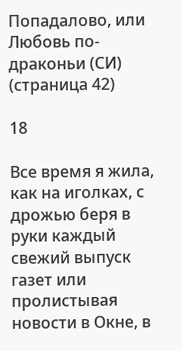Попадалово, или Любовь по-драконьи (СИ) (страница 42)

18

Все время я жила, как на иголках, с дрожью беря в руки каждый свежий выпуск газет или пролистывая новости в Окне, в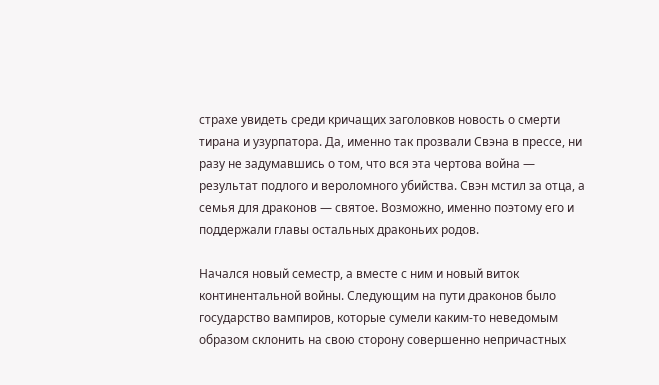страхе увидеть среди кричащих заголовков новость о смерти тирана и узурпатора. Да, именно так прозвали Свэна в прессе, ни разу не задумавшись о том, что вся эта чертова война — результат подлого и вероломного убийства. Свэн мстил за отца, а семья для драконов — святое. Возможно, именно поэтому его и поддержали главы остальных драконьих родов.

Начался новый семестр, а вместе с ним и новый виток континентальной войны. Следующим на пути драконов было государство вампиров, которые сумели каким-то неведомым образом склонить на свою сторону совершенно непричастных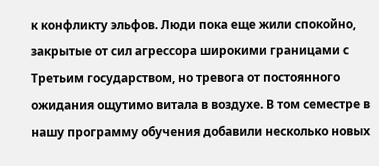к конфликту эльфов. Люди пока еще жили спокойно, закрытые от сил агрессора широкими границами с Третьим государством, но тревога от постоянного ожидания ощутимо витала в воздухе. В том семестре в нашу программу обучения добавили несколько новых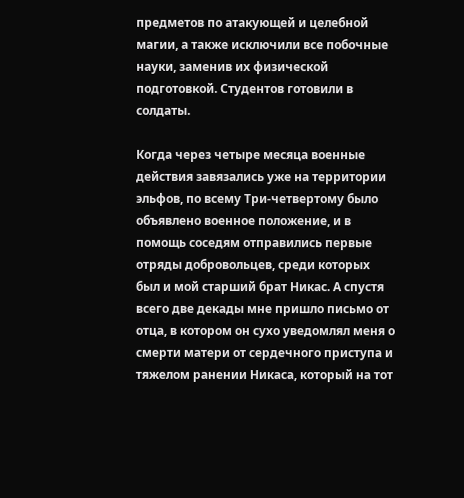предметов по атакующей и целебной магии, а также исключили все побочные науки, заменив их физической подготовкой. Студентов готовили в солдаты.

Когда через четыре месяца военные действия завязались уже на территории эльфов, по всему Три-четвертому было объявлено военное положение, и в помощь соседям отправились первые отряды добровольцев, среди которых был и мой старший брат Никас. А спустя всего две декады мне пришло письмо от отца, в котором он сухо уведомлял меня о смерти матери от сердечного приступа и тяжелом ранении Никаса, который на тот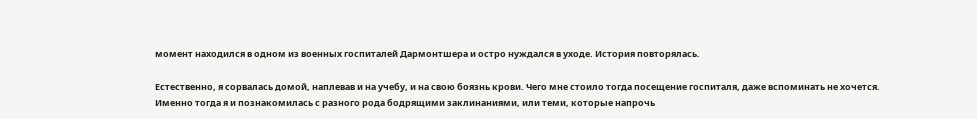момент находился в одном из военных госпиталей Дармонтшера и остро нуждался в уходе. История повторялась.

Естественно, я сорвалась домой, наплевав и на учебу, и на свою боязнь крови. Чего мне стоило тогда посещение госпиталя, даже вспоминать не хочется. Именно тогда я и познакомилась с разного рода бодрящими заклинаниями, или теми, которые напрочь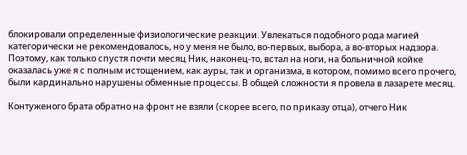блокировали определенные физиологические реакции. Увлекаться подобного рода магией категорически не рекомендовалось, но у меня не было, во-первых, выбора, а во-вторых надзора. Поэтому, как только спустя почти месяц Ник, наконец-то, встал на ноги, на больничной койке оказалась уже я с полным истощением, как ауры, так и организма, в котором, помимо всего прочего, были кардинально нарушены обменные процессы. В общей сложности я провела в лазарете месяц.

Контуженого брата обратно на фронт не взяли (скорее всего, по приказу отца), отчего Ник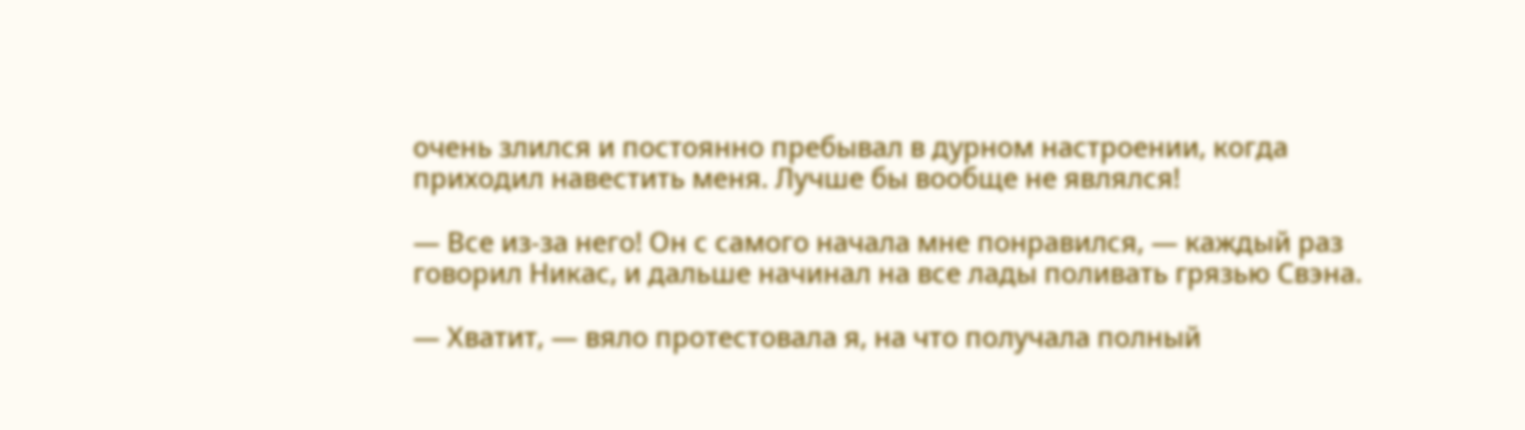очень злился и постоянно пребывал в дурном настроении, когда приходил навестить меня. Лучше бы вообще не являлся!

— Все из-за него! Он с самого начала мне понравился, — каждый раз говорил Никас, и дальше начинал на все лады поливать грязью Свэна.

— Хватит, — вяло протестовала я, на что получала полный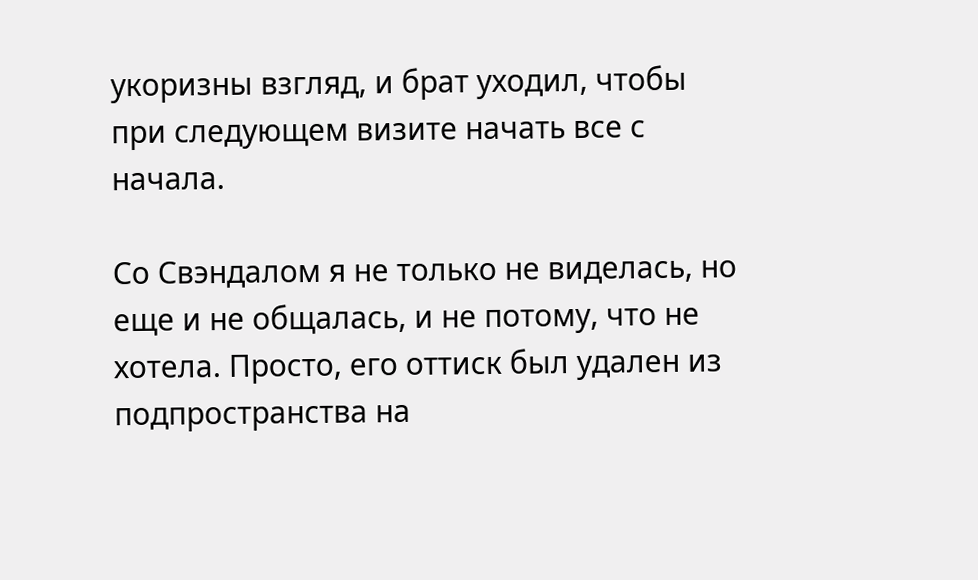укоризны взгляд, и брат уходил, чтобы при следующем визите начать все с начала.

Со Свэндалом я не только не виделась, но еще и не общалась, и не потому, что не хотела. Просто, его оттиск был удален из подпространства на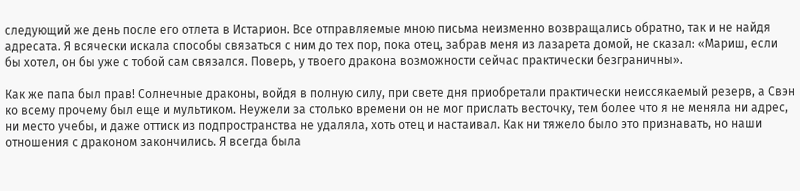следующий же день после его отлета в Истарион. Все отправляемые мною письма неизменно возвращались обратно, так и не найдя адресата. Я всячески искала способы связаться с ним до тех пор, пока отец, забрав меня из лазарета домой, не сказал: «Мариш, если бы хотел, он бы уже с тобой сам связался. Поверь, у твоего дракона возможности сейчас практически безграничны».

Как же папа был прав! Солнечные драконы, войдя в полную силу, при свете дня приобретали практически неиссякаемый резерв, а Свэн ко всему прочему был еще и мультиком. Неужели за столько времени он не мог прислать весточку, тем более что я не меняла ни адрес, ни место учебы, и даже оттиск из подпространства не удаляла, хоть отец и настаивал. Как ни тяжело было это признавать, но наши отношения с драконом закончились. Я всегда была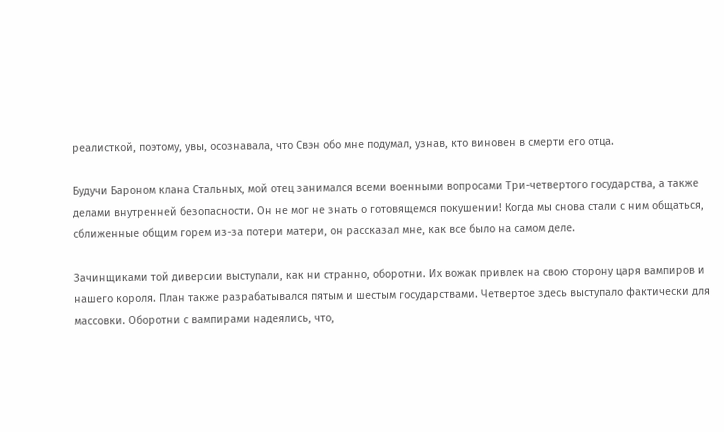реалисткой, поэтому, увы, осознавала, что Свэн обо мне подумал, узнав, кто виновен в смерти его отца.

Будучи Бароном клана Стальных, мой отец занимался всеми военными вопросами Три-четвертого государства, а также делами внутренней безопасности. Он не мог не знать о готовящемся покушении! Когда мы снова стали с ним общаться, сближенные общим горем из-за потери матери, он рассказал мне, как все было на самом деле.

Зачинщиками той диверсии выступали, как ни странно, оборотни. Их вожак привлек на свою сторону царя вампиров и нашего короля. План также разрабатывался пятым и шестым государствами. Четвертое здесь выступало фактически для массовки. Оборотни с вампирами надеялись, что,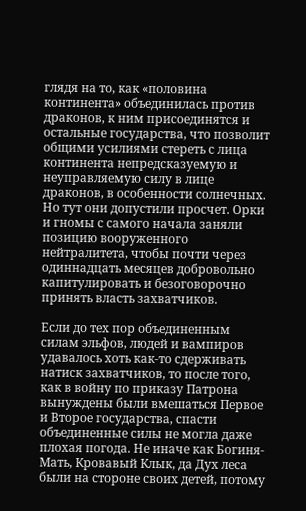глядя на то, как «половина континента» объединилась против драконов, к ним присоединятся и остальные государства, что позволит общими усилиями стереть с лица континента непредсказуемую и неуправляемую силу в лице драконов, в особенности солнечных. Но тут они допустили просчет. Орки и гномы с самого начала заняли позицию вооруженного нейтралитета, чтобы почти через одиннадцать месяцев добровольно капитулировать и безоговорочно принять власть захватчиков.

Если до тех пор объединенным силам эльфов, людей и вампиров удавалось хоть как-то сдерживать натиск захватчиков, то после того, как в войну по приказу Патрона вынуждены были вмешаться Первое и Второе государства, спасти объединенные силы не могла даже плохая погода. Не иначе как Богиня-Мать, Кровавый Клык, да Дух леса были на стороне своих детей, потому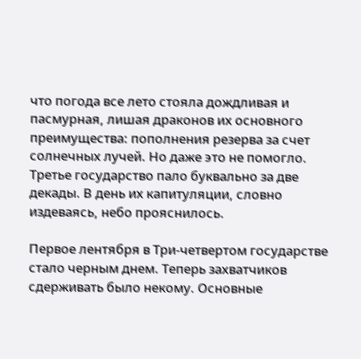что погода все лето стояла дождливая и пасмурная, лишая драконов их основного преимущества: пополнения резерва за счет солнечных лучей. Но даже это не помогло. Третье государство пало буквально за две декады. В день их капитуляции, словно издеваясь, небо прояснилось.

Первое лентября в Три-четвертом государстве стало черным днем. Теперь захватчиков сдерживать было некому. Основные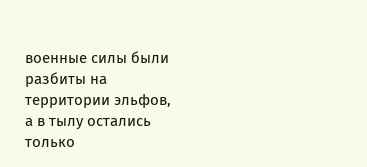военные силы были разбиты на территории эльфов, а в тылу остались только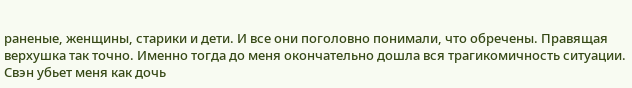раненые, женщины, старики и дети. И все они поголовно понимали, что обречены. Правящая верхушка так точно. Именно тогда до меня окончательно дошла вся трагикомичность ситуации. Свэн убьет меня как дочь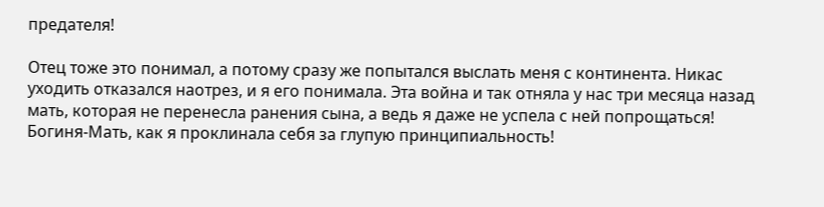предателя!

Отец тоже это понимал, а потому сразу же попытался выслать меня с континента. Никас уходить отказался наотрез, и я его понимала. Эта война и так отняла у нас три месяца назад мать, которая не перенесла ранения сына, а ведь я даже не успела с ней попрощаться! Богиня-Мать, как я проклинала себя за глупую принципиальность!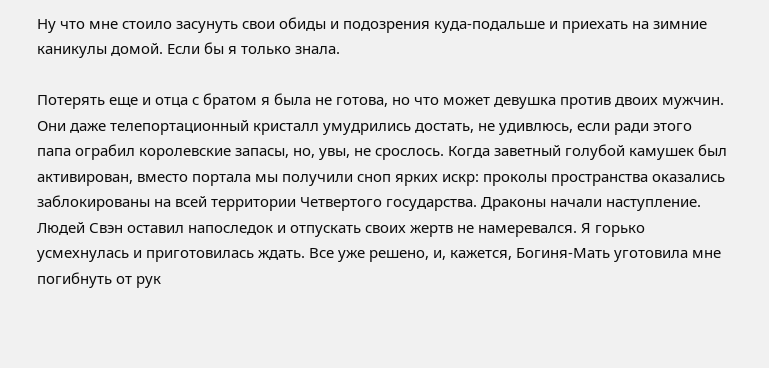Ну что мне стоило засунуть свои обиды и подозрения куда-подальше и приехать на зимние каникулы домой. Если бы я только знала.

Потерять еще и отца с братом я была не готова, но что может девушка против двоих мужчин. Они даже телепортационный кристалл умудрились достать, не удивлюсь, если ради этого папа ограбил королевские запасы, но, увы, не срослось. Когда заветный голубой камушек был активирован, вместо портала мы получили сноп ярких искр: проколы пространства оказались заблокированы на всей территории Четвертого государства. Драконы начали наступление. Людей Свэн оставил напоследок и отпускать своих жертв не намеревался. Я горько усмехнулась и приготовилась ждать. Все уже решено, и, кажется, Богиня-Мать уготовила мне погибнуть от рук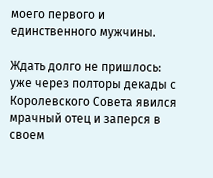моего первого и единственного мужчины.

Ждать долго не пришлось: уже через полторы декады с Королевского Совета явился мрачный отец и заперся в своем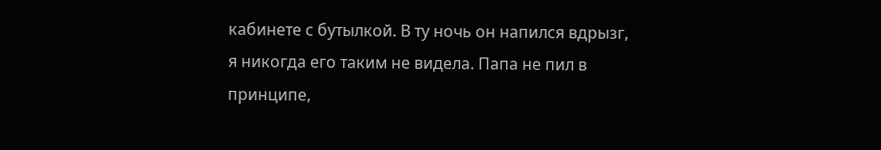кабинете с бутылкой. В ту ночь он напился вдрызг, я никогда его таким не видела. Папа не пил в принципе,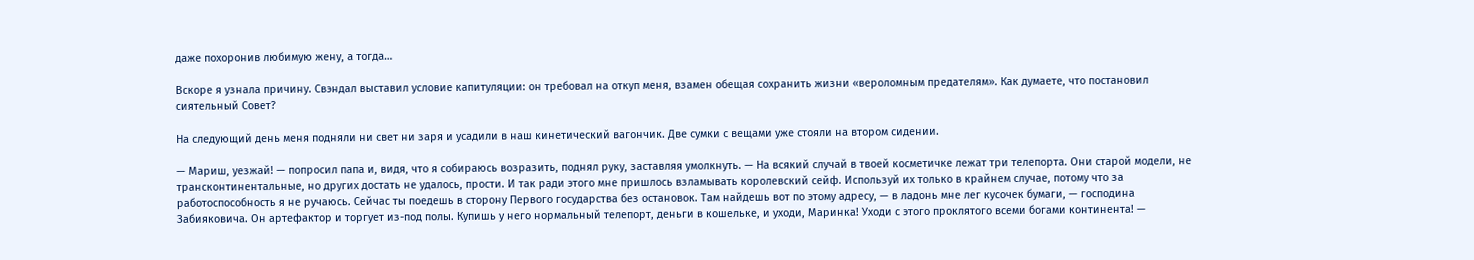даже похоронив любимую жену, а тогда…

Вскоре я узнала причину. Свэндал выставил условие капитуляции: он требовал на откуп меня, взамен обещая сохранить жизни «вероломным предателям». Как думаете, что постановил сиятельный Совет?

На следующий день меня подняли ни свет ни заря и усадили в наш кинетический вагончик. Две сумки с вещами уже стояли на втором сидении.

— Мариш, уезжай! — попросил папа и, видя, что я собираюсь возразить, поднял руку, заставляя умолкнуть. — На всякий случай в твоей косметичке лежат три телепорта. Они старой модели, не трансконтинентальные, но других достать не удалось, прости. И так ради этого мне пришлось взламывать королевский сейф. Используй их только в крайнем случае, потому что за работоспособность я не ручаюсь. Сейчас ты поедешь в сторону Первого государства без остановок. Там найдешь вот по этому адресу, — в ладонь мне лег кусочек бумаги, — господина Забияковича. Он артефактор и торгует из-под полы. Купишь у него нормальный телепорт, деньги в кошельке, и уходи, Маринка! Уходи с этого проклятого всеми богами континента! —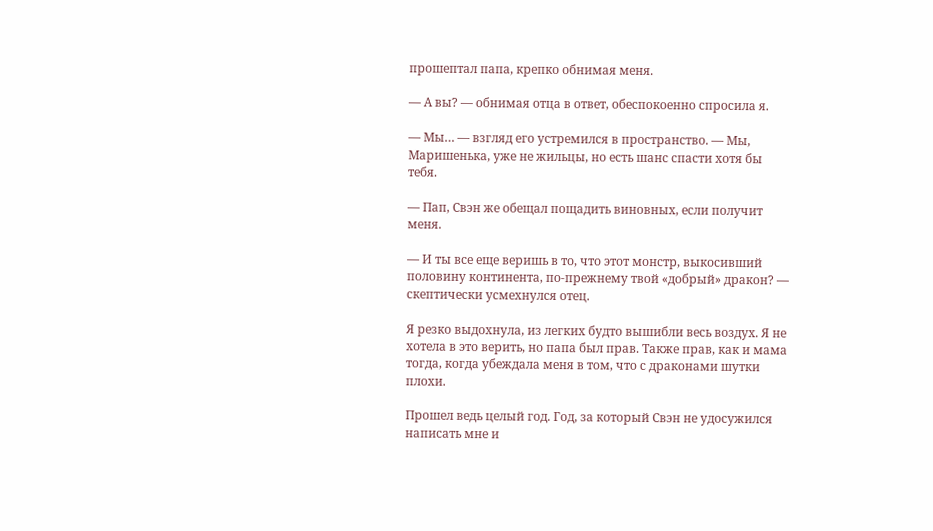прошептал папа, крепко обнимая меня.

— А вы? — обнимая отца в ответ, обеспокоенно спросила я.

— Мы… — взгляд его устремился в пространство. — Мы, Маришенька, уже не жильцы, но есть шанс спасти хотя бы тебя.

— Пап, Свэн же обещал пощадить виновных, если получит меня.

— И ты все еще веришь в то, что этот монстр, выкосивший половину континента, по-прежнему твой «добрый» дракон? — скептически усмехнулся отец.

Я резко выдохнула, из легких будто вышибли весь воздух. Я не хотела в это верить, но папа был прав. Также прав, как и мама тогда, когда убеждала меня в том, что с драконами шутки плохи.

Прошел ведь целый год. Год, за который Свэн не удосужился написать мне и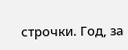строчки. Год, за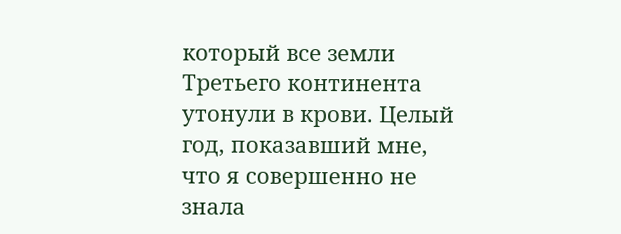который все земли Третьего континента утонули в крови. Целый год, показавший мне, что я совершенно не знала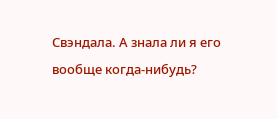Свэндала. А знала ли я его вообще когда-нибудь?